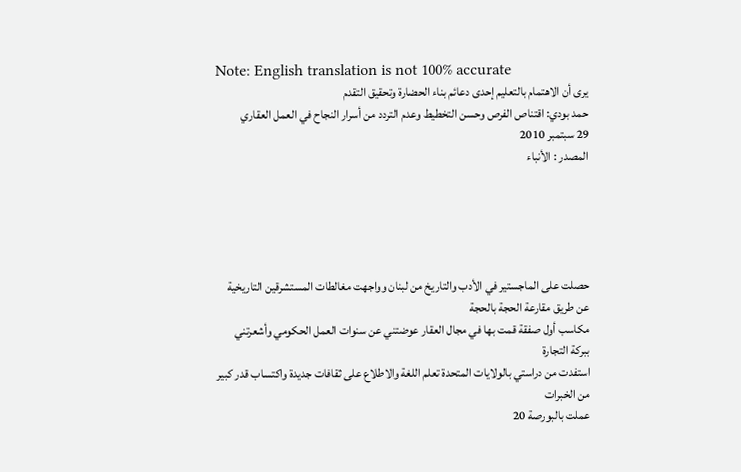Note: English translation is not 100% accurate
يرى أن الاهتمام بالتعليم إحدى دعائم بناء الحضارة وتحقيق التقدم
حمد بودي: اقتناص الفرص وحسن التخطيط وعدم التردد من أسرار النجاح في العمل العقاري
29 سبتمبر 2010
المصدر : الأنباء





حصلت على الماجستير في الأدب والتاريخ من لبنان وواجهت مغالطات المستشرقين التاريخية عن طريق مقارعة الحجة بالحجة
مكاسب أول صفقة قمت بها في مجال العقار عوضتني عن سنوات العمل الحكومي وأشعرتني ببركة التجارة
استفدت من دراستي بالولايات المتحدة تعلم اللغة والاطلاع على ثقافات جديدة واكتساب قدر كبير من الخبرات
عملت بالبورصة 20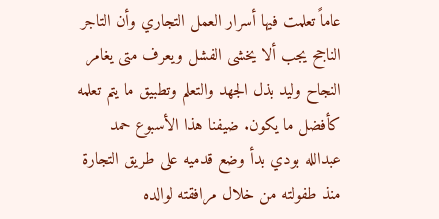عاماً تعلمت فيها أسرار العمل التجاري وأن التاجر الناجح يجب ألا يخشى الفشل ويعرف متى يغامر
النجاح وليد بذل الجهد والتعلم وتطبيق ما يتم تعلمه كأفضل ما يكون. ضيفنا هذا الأسبوع حمد عبدالله بودي بدأ وضع قدميه على طريق التجارة منذ طفولته من خلال مرافقته لوالده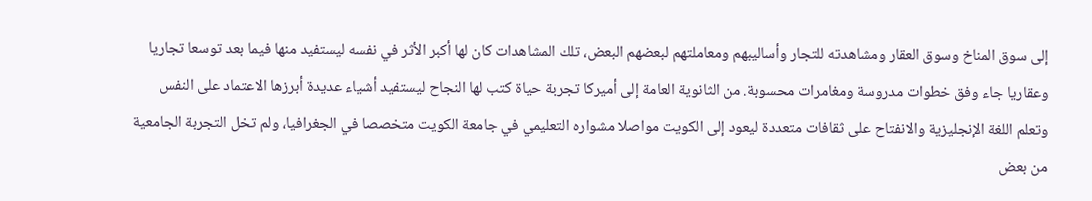إلى سوق المناخ وسوق العقار ومشاهدته للتجار وأساليبهم ومعاملتهم لبعضهم البعض، تلك المشاهدات كان لها أكبر الأثر في نفسه ليستفيد منها فيما بعد توسعا تجاريا وعقاريا جاء وفق خطوات مدروسة ومغامرات محسوبة. من الثانوية العامة إلى أميركا تجربة حياة كتب لها النجاح ليستفيد أشياء عديدة أبرزها الاعتماد على النفس وتعلم اللغة الإنجليزية والانفتاح على ثقافات متعددة ليعود إلى الكويت مواصلا مشواره التعليمي في جامعة الكويت متخصصا في الجغرافيا، ولم تخل التجربة الجامعية من بعض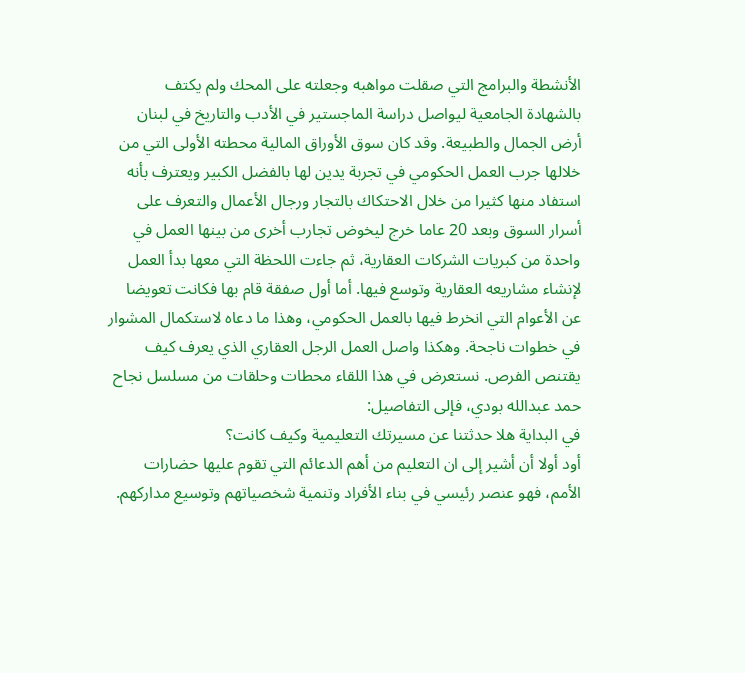الأنشطة والبرامج التي صقلت مواهبه وجعلته على المحك ولم يكتف بالشهادة الجامعية ليواصل دراسة الماجستير في الأدب والتاريخ في لبنان أرض الجمال والطبيعة. وقد كان سوق الأوراق المالية محطته الأولى التي من خلالها جرب العمل الحكومي في تجربة يدين لها بالفضل الكبير ويعترف بأنه استفاد منها كثيرا من خلال الاحتكاك بالتجار ورجال الأعمال والتعرف على أسرار السوق وبعد 20 عاما خرج ليخوض تجارب أخرى من بينها العمل في واحدة من كبريات الشركات العقارية، ثم جاءت اللحظة التي معها بدأ العمل لإنشاء مشاريعه العقارية وتوسع فيها. أما أول صفقة قام بها فكانت تعويضا عن الأعوام التي انخرط فيها بالعمل الحكومي، وهذا ما دعاه لاستكمال المشوار في خطوات ناجحة. وهكذا واصل العمل الرجل العقاري الذي يعرف كيف يقتنص الفرص. نستعرض في هذا اللقاء محطات وحلقات من مسلسل نجاح حمد عبدالله بودي، فإلى التفاصيل:
في البداية هلا حدثتنا عن مسيرتك التعليمية وكيف كانت؟
أود أولا أن أشير إلى ان التعليم من أهم الدعائم التي تقوم عليها حضارات الأمم، فهو عنصر رئيسي في بناء الأفراد وتنمية شخصياتهم وتوسيع مداركهم.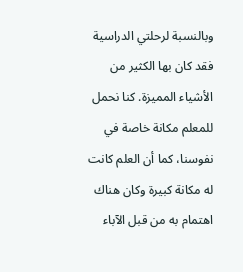وبالنسبة لرحلتي الدراسية فقد كان بها الكثير من الأشياء المميزة. كنا نحمل للمعلم مكانة خاصة في نفوسنا، كما أن العلم كانت له مكانة كبيرة وكان هناك اهتمام به من قبل الآباء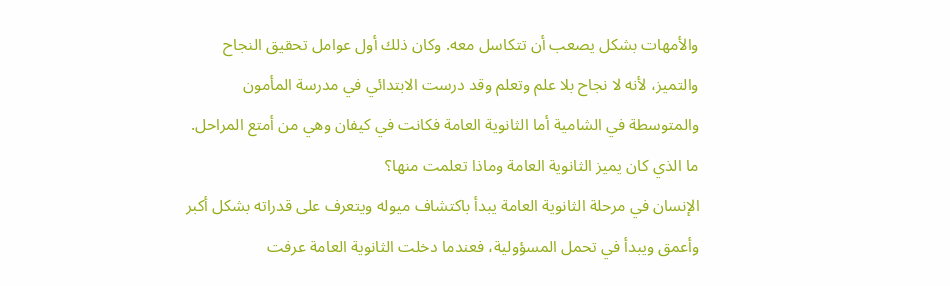والأمهات بشكل يصعب أن تتكاسل معه. وكان ذلك أول عوامل تحقيق النجاح والتميز، لأنه لا نجاح بلا علم وتعلم وقد درست الابتدائي في مدرسة المأمون والمتوسطة في الشامية أما الثانوية العامة فكانت في كيفان وهي من أمتع المراحل.
ما الذي كان يميز الثانوية العامة وماذا تعلمت منها؟
الإنسان في مرحلة الثانوية العامة يبدأ باكتشاف ميوله ويتعرف على قدراته بشكل أكبر وأعمق ويبدأ في تحمل المسؤولية، فعندما دخلت الثانوية العامة عرفت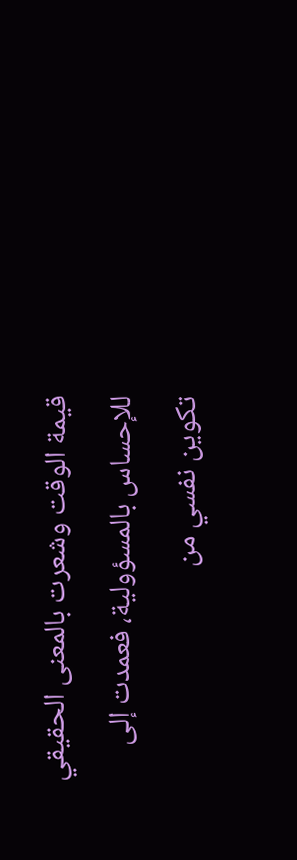قيمة الوقت وشعرت بالمعنى الحقيقي للإحساس بالمسؤولية، فعمدت إلى تكوين نفسي من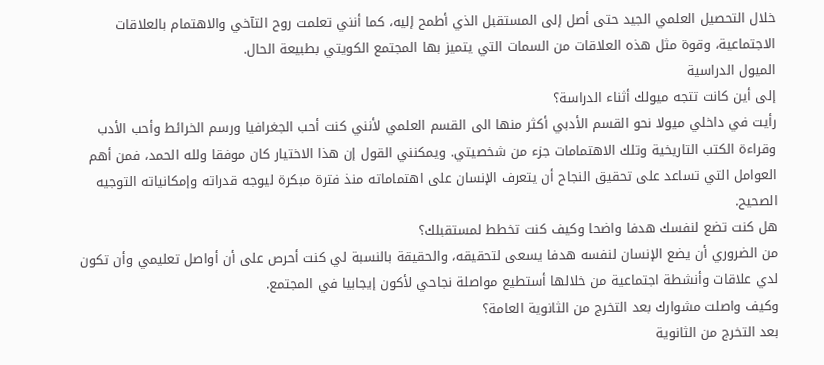خلال التحصيل العلمي الجيد حتى أصل إلى المستقبل الذي أطمح إليه، كما أنني تعلمت روح التآخي والاهتمام بالعلاقات الاجتماعية، وقوة مثل هذه العلاقات من السمات التي يتميز بها المجتمع الكويتي بطبيعة الحال.
الميول الدراسية
إلى أين كانت تتجه ميولك أثناء الدراسة؟
رأيت في داخلي ميولا نحو القسم الأدبي أكثر منها الى القسم العلمي لأنني كنت أحب الجغرافيا ورسم الخرائط وأحب الأدب وقراءة الكتب التاريخية وتلك الاهتمامات جزء من شخصيتي. ويمكنني القول إن هذا الاختيار كان موفقا ولله الحمد، فمن أهم العوامل التي تساعد على تحقيق النجاح أن يتعرف الإنسان على اهتماماته منذ فترة مبكرة ليوجه قدراته وإمكانياته التوجيه الصحيح.
هل كنت تضع لنفسك هدفا واضحا وكيف كنت تخطط لمستقبلك؟
من الضروري أن يضع الإنسان لنفسه هدفا يسعى لتحقيقه، والحقيقة بالنسبة لي كنت أحرص على أن أواصل تعليمي وأن تكون لدي علاقات وأنشطة اجتماعية من خلالها أستطيع مواصلة نجاحي لأكون إيجابيا في المجتمع.
وكيف واصلت مشوارك بعد التخرج من الثانوية العامة؟
بعد التخرج من الثانوية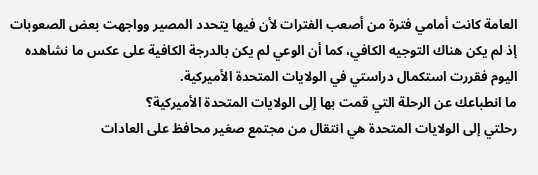العامة كانت أمامي فترة من أصعب الفترات لأن فيها يتحدد المصير وواجهت بعض الصعوبات إذ لم يكن هناك التوجيه الكافي، كما أن الوعي لم يكن بالدرجة الكافية على عكس ما نشاهده اليوم فقررت استكمال دراستي في الولايات المتحدة الأميركية.
ما انطباعك عن الرحلة التي قمت بها إلى الولايات المتحدة الأميركية؟
رحلتي إلى الولايات المتحدة هي انتقال من مجتمع صغير محافظ على العادات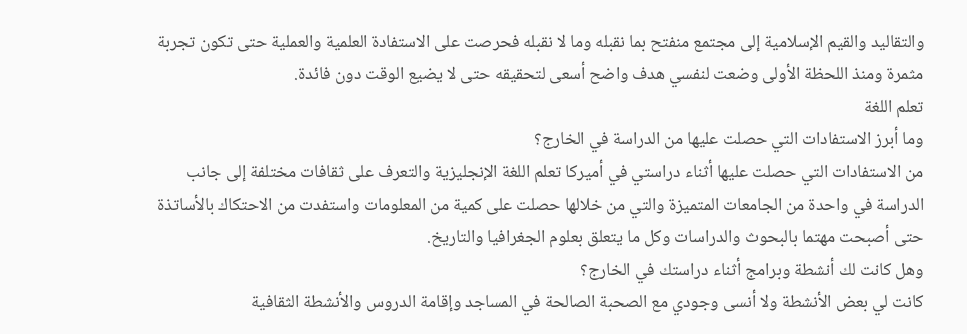والتقاليد والقيم الإسلامية إلى مجتمع منفتح بما نقبله وما لا نقبله فحرصت على الاستفادة العلمية والعملية حتى تكون تجربة مثمرة ومنذ اللحظة الأولى وضعت لنفسي هدف واضح أسعى لتحقيقه حتى لا يضيع الوقت دون فائدة.
تعلم اللغة
وما أبرز الاستفادات التي حصلت عليها من الدراسة في الخارج؟
من الاستفادات التي حصلت عليها أثناء دراستي في أميركا تعلم اللغة الإنجليزية والتعرف على ثقافات مختلفة إلى جانب الدراسة في واحدة من الجامعات المتميزة والتي من خلالها حصلت على كمية من المعلومات واستفدت من الاحتكاك بالأساتذة حتى أصبحت مهتما بالبحوث والدراسات وكل ما يتعلق بعلوم الجغرافيا والتاريخ.
وهل كانت لك أنشطة وبرامج أثناء دراستك في الخارج؟
كانت لي بعض الأنشطة ولا أنسى وجودي مع الصحبة الصالحة في المساجد وإقامة الدروس والأنشطة الثقافية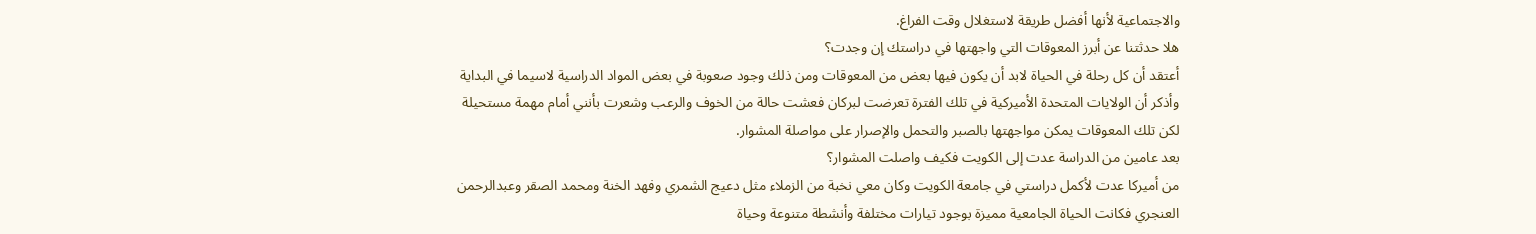والاجتماعية لأنها أفضل طريقة لاستغلال وقت الفراغ.
هلا حدثتنا عن أبرز المعوقات التي واجهتها في دراستك إن وجدت؟
أعتقد أن كل رحلة في الحياة لابد أن يكون فيها بعض من المعوقات ومن ذلك وجود صعوبة في بعض المواد الدراسية لاسيما في البداية وأذكر أن الولايات المتحدة الأميركية في تلك الفترة تعرضت لبركان فعشت حالة من الخوف والرعب وشعرت بأنني أمام مهمة مستحيلة لكن تلك المعوقات يمكن مواجهتها بالصبر والتحمل والإصرار على مواصلة المشوار.
بعد عامين من الدراسة عدت إلى الكويت فكيف واصلت المشوار؟
من أميركا عدت لأكمل دراستي في جامعة الكويت وكان معي نخبة من الزملاء مثل دعيج الشمري وفهد الخنة ومحمد الصقر وعبدالرحمن العنجري فكانت الحياة الجامعية مميزة بوجود تيارات مختلفة وأنشطة متنوعة وحياة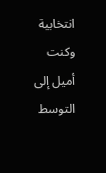انتخابية وكنت أميل إلى التوسط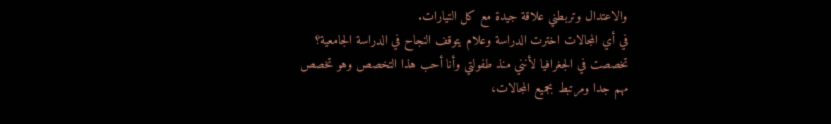والاعتدال وتربطني علاقة جيدة مع كل التيارات.
في أي المجالات اخترت الدراسة وعلام يتوقف النجاح في الدراسة الجامعية؟
تخصصت في الجغرافيا لأنني منذ طفولتي وأنا أحب هذا التخصص وهو تخصص مهم جدا ومرتبط بجميع المجالات،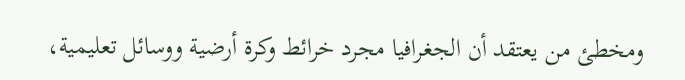ومخطئ من يعتقد أن الجغرافيا مجرد خرائط وكرة أرضية ووسائل تعليمية،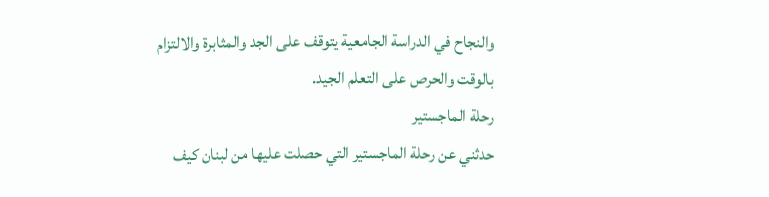والنجاح في الدراسة الجامعية يتوقف على الجد والمثابرة والالتزام بالوقت والحرص على التعلم الجيد.
رحلة الماجستير
حدثني عن رحلة الماجستير التي حصلت عليها من لبنان كيف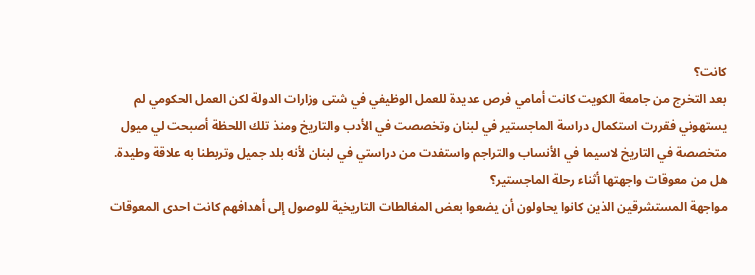كانت؟
بعد التخرج من جامعة الكويت كانت أمامي فرص عديدة للعمل الوظيفي في شتى وزارات الدولة لكن العمل الحكومي لم يستهوني فقررت استكمال دراسة الماجستير في لبنان وتخصصت في الأدب والتاريخ ومنذ تلك اللحظة أصبحت لي ميول متخصصة في التاريخ لاسيما في الأنساب والتراجم واستفدت من دراستي في لبنان لأنه بلد جميل وتربطنا به علاقة وطيدة.
هل من معوقات واجهتها أثناء رحلة الماجستير؟
مواجهة المستشرقين الذين كانوا يحاولون أن يضعوا بعض المغالطات التاريخية للوصول إلى أهدافهم كانت احدى المعوقات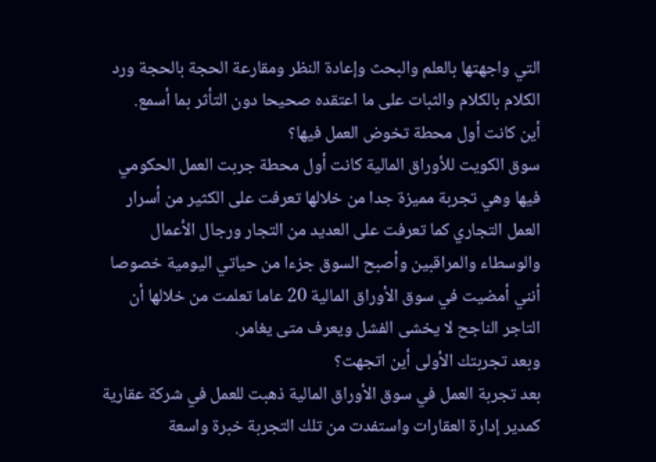التي واجهتها بالعلم والبحث وإعادة النظر ومقارعة الحجة بالحجة ورد الكلام بالكلام والثبات على ما اعتقده صحيحا دون التأثر بما أسمع.
أين كانت أول محطة تخوض العمل فيها؟
سوق الكويت للأوراق المالية كانت أول محطة جربت العمل الحكومي فيها وهي تجربة مميزة جدا من خلالها تعرفت على الكثير من أسرار العمل التجاري كما تعرفت على العديد من التجار ورجال الأعمال والوسطاء والمراقبين وأصبح السوق جزءا من حياتي اليومية خصوصا أنني أمضيت في سوق الأوراق المالية 20 عاما تعلمت من خلالها أن التاجر الناجح لا يخشى الفشل ويعرف متى يغامر.
وبعد تجربتك الأولى أين اتجهت؟
بعد تجربة العمل في سوق الأوراق المالية ذهبت للعمل في شركة عقارية كمدير إدارة العقارات واستفدت من تلك التجربة خبرة واسعة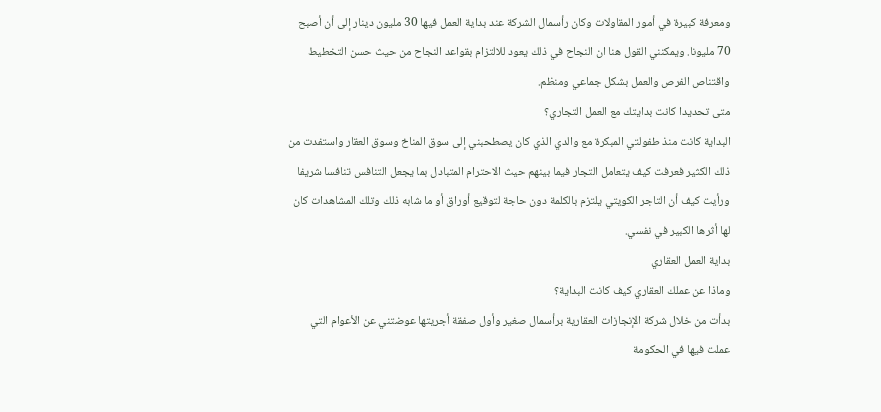ومعرفة كبيرة في أمور المقاولات وكان رأسمال الشركة عند بداية العمل فيها 30 مليون دينار إلى أن أصبح 70 مليونا. ويمكنني القول هنا ان النجاح في ذلك يعود للالتزام بقواعد النجاح من حيث حسن التخطيط واقتناص الفرص والعمل بشكل جماعي ومنظم.
متى تحديدا كانت بدايتك مع العمل التجاري؟
البداية كانت منذ طفولتي المبكرة مع والدي الذي كان يصطحبني إلى سوق المناخ وسوق العقار واستفدت من ذلك الكثير فعرفت كيف يتعامل التجار فيما بينهم حيث الاحترام المتبادل بما يجعل التنافس تنافسا شريفا ورأيت كيف أن التاجر الكويتي يلتزم بالكلمة دون حاجة لتوقيع أوراق أو ما شابه ذلك وتلك المشاهدات كان لها أثرها الكبير في نفسي.
بداية العمل العقاري
وماذا عن عملك العقاري كيف كانت البداية؟
بدأت من خلال شركة الإنجازات العقارية برأسمال صغير وأول صفقة أجريتها عوضتني عن الأعوام التي عملت فيها في الحكومة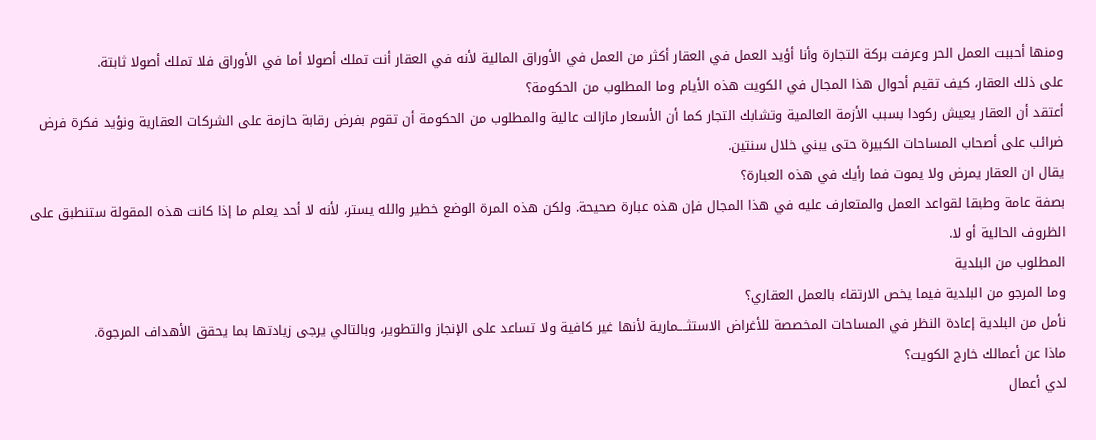ومنها أحببت العمل الحر وعرفت بركة التجارة وأنا أؤيد العمل في العقار أكثر من العمل في الأوراق المالية لأنه في العقار أنت تملك أصولا أما في الأوراق فلا تملك أصولا ثابتة.
على ذلك العقار، كيف تقيم أحوال هذا المجال في الكويت هذه الأيام وما المطلوب من الحكومة؟
أعتقد أن العقار يعيش ركودا بسبب الأزمة العالمية وتشابك التجار كما أن الأسعار مازالت عالية والمطلوب من الحكومة أن تقوم بفرض رقابة حازمة على الشركات العقارية ونؤيد فكرة فرض ضرائب على أصحاب المساحات الكبيرة حتى يبني خلال سنتين.
يقال ان العقار يمرض ولا يموت فما رأيك في هذه العبارة؟
بصفة عامة وطبقا لقواعد العمل والمتعارف عليه في هذا المجال فإن هذه عبارة صحيحة. ولكن هذه المرة الوضع خطير والله يستر، لأنه لا أحد يعلم ما إذا كانت هذه المقولة ستنطبق على الظروف الحالية أو لا.
المطلوب من البلدية
وما المرجو من البلدية فيما يخص الارتقاء بالعمل العقاري؟
نأمل من البلدية إعادة النظر في المساحات المخصصة للأغراض الاستثــــمارية لأنها غير كافية ولا تساعد على الإنجاز والتطوير، وبالتالي يرجى زيادتها بما يحقق الأهداف المرجوة.
ماذا عن أعمالك خارج الكويت؟
لدي أعمال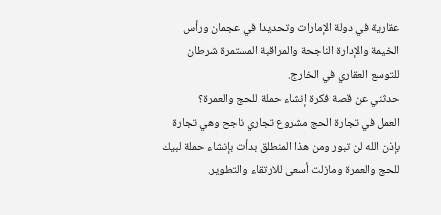عقارية في دولة الإمارات وتحديدا في عجمان ورأس الخيمة والإدارة الناجحة والمراقبة المستمرة شرطان للتوسع العقاري في الخارج.
حدثني عن قصة فكرة إنشاء حملة للحج والعمرة؟
العمل في تجارة الحج مشروع تجاري ناجح وهي تجارة بإذن الله لن تبور ومن هذا المنطلق بدأت بإنشاء حملة لبيك للحج والعمرة ومازلت أسعى للارتقاء والتطوير.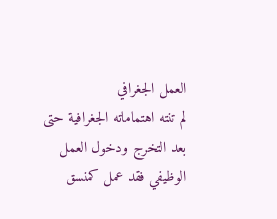العمل الجغرافي
لم تنته اهتماماته الجغرافية حتى بعد التخرج ودخول العمل الوظيفي فقد عمل كمنسق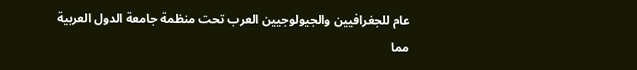عام للجغرافيين والجيولوجيين العرب تحت منظمة جامعة الدول العربية مما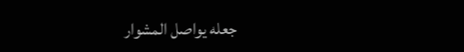جعله يواصل المشوار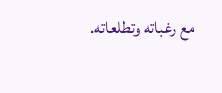مع رغباته وتطلعاته.